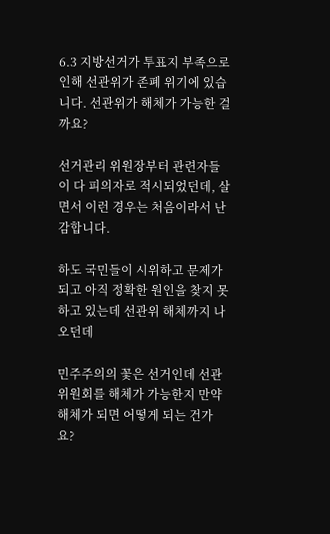6.3 지방선거가 투표지 부족으로 인해 선관위가 존폐 위기에 있습니다. 선관위가 해체가 가능한 걸까요?

선거관리 위원장부터 관련자들이 다 피의자로 적시되었던데, 살면서 이런 경우는 처음이라서 난감합니다.

하도 국민들이 시위하고 문제가 되고 아직 정확한 원인을 찾지 못하고 있는데 선관위 해체까지 나오던데

민주주의의 꽃은 선거인데 선관위원회를 해체가 가능한지 만약 해체가 되면 어떻게 되는 건가요?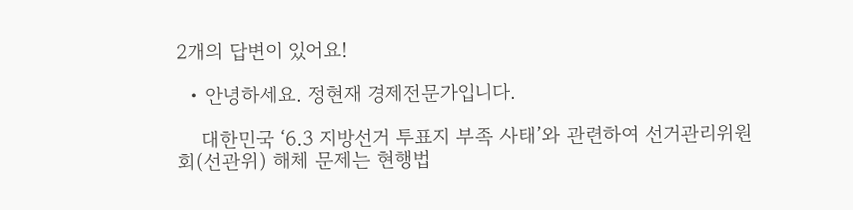2개의 답변이 있어요!

  • 안녕하세요. 정현재 경제전문가입니다.

    대한민국 ‘6.3 지방선거 투표지 부족 사태’와 관련하여 선거관리위원회(선관위) 해체 문제는 현행법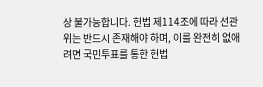상 불가능합니다. 헌법 제114조에 따라 선관위는 반드시 존재해야 하며, 이를 완전히 없애려면 국민투표를 통한 헌법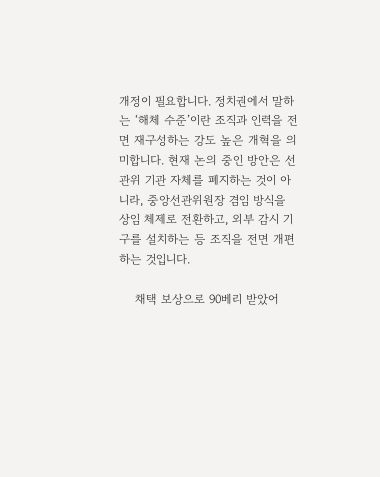개정이 필요합니다. 정치권에서 말하는 ‘해체 수준’이란 조직과 인력을 전면 재구성하는 강도 높은 개혁을 의미합니다. 현재 논의 중인 방안은 선관위 기관 자체를 폐지하는 것이 아니라, 중앙선관위원장 겸임 방식을 상임 체제로 전환하고, 외부 감시 기구를 설치하는 등 조직을 전면 개편하는 것입니다.

    채택 보상으로 90베리 받았어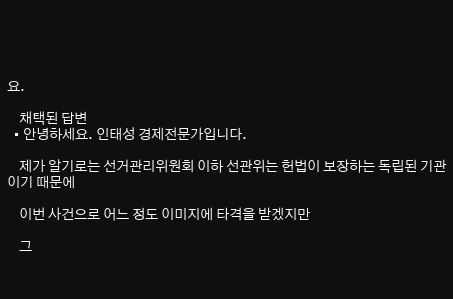요.

    채택된 답변
  • 안녕하세요. 인태성 경제전문가입니다.

    제가 알기로는 선거관리위원회 이하 선관위는 헌법이 보장하는 독립된 기관이기 때문에

    이번 사건으로 어느 정도 이미지에 타격을 받겠지만

    그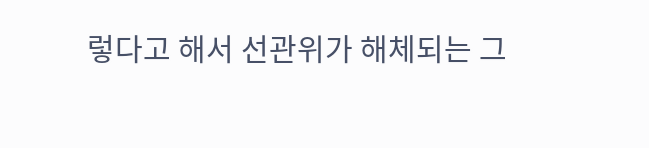렇다고 해서 선관위가 해체되는 그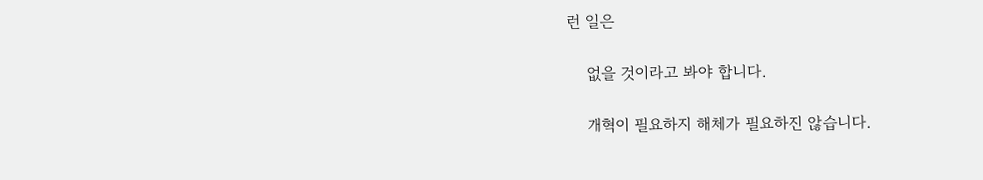런 일은

    없을 것이라고 봐야 합니다.

    개혁이 필요하지 해체가 필요하진 않습니다.